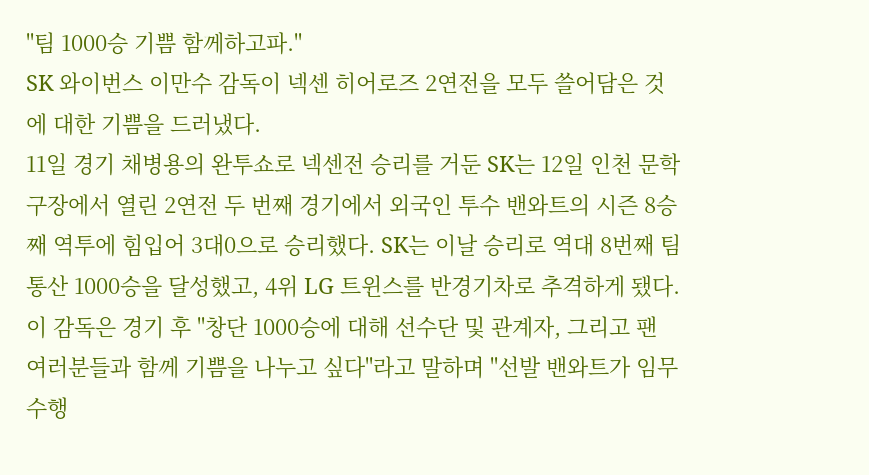"팀 1000승 기쁨 함께하고파."
SK 와이번스 이만수 감독이 넥센 히어로즈 2연전을 모두 쓸어담은 것에 대한 기쁨을 드러냈다.
11일 경기 채병용의 완투쇼로 넥센전 승리를 거둔 SK는 12일 인천 문학구장에서 열린 2연전 두 번째 경기에서 외국인 투수 밴와트의 시즌 8승째 역투에 힘입어 3대0으로 승리했다. SK는 이날 승리로 역대 8번째 팀 통산 1000승을 달성했고, 4위 LG 트윈스를 반경기차로 추격하게 됐다.
이 감독은 경기 후 "창단 1000승에 대해 선수단 및 관계자, 그리고 팬 여러분들과 함께 기쁨을 나누고 싶다"라고 말하며 "선발 밴와트가 임무 수행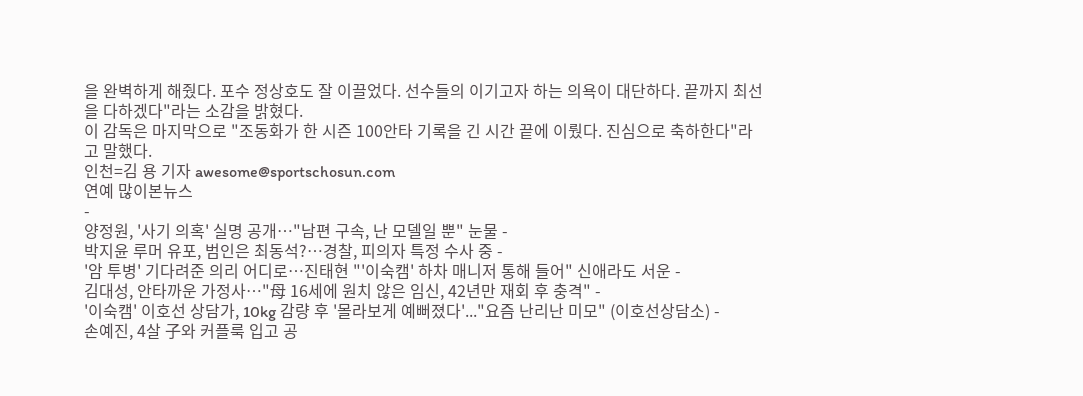을 완벽하게 해줬다. 포수 정상호도 잘 이끌었다. 선수들의 이기고자 하는 의욕이 대단하다. 끝까지 최선을 다하겠다"라는 소감을 밝혔다.
이 감독은 마지막으로 "조동화가 한 시즌 100안타 기록을 긴 시간 끝에 이뤘다. 진심으로 축하한다"라고 말했다.
인천=김 용 기자 awesome@sportschosun.com
연예 많이본뉴스
-
양정원, '사기 의혹' 실명 공개…"남편 구속, 난 모델일 뿐" 눈물 -
박지윤 루머 유포, 범인은 최동석?…경찰, 피의자 특정 수사 중 -
'암 투병' 기다려준 의리 어디로…진태현 "'이숙캠' 하차 매니저 통해 들어" 신애라도 서운 -
김대성, 안타까운 가정사…"母 16세에 원치 않은 임신, 42년만 재회 후 충격" -
'이숙캠' 이호선 상담가, 10kg 감량 후 '몰라보게 예뻐졌다'..."요즘 난리난 미모" (이호선상담소) -
손예진, 4살 子와 커플룩 입고 공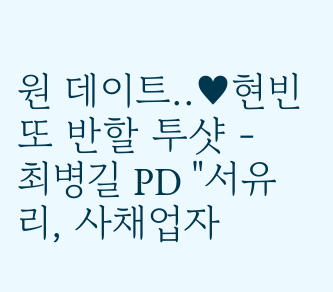원 데이트..♥현빈 또 반할 투샷 -
최병길 PD "서유리, 사채업자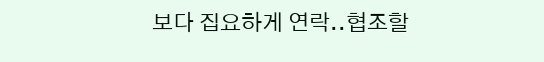보다 집요하게 연락..협조할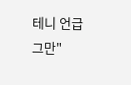테니 언급 그만"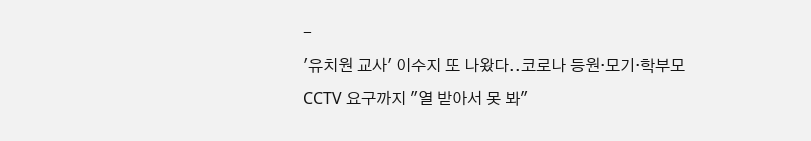-
'유치원 교사' 이수지 또 나왔다..코로나 등원·모기·학부모 CCTV 요구까지 "열 받아서 못 봐"